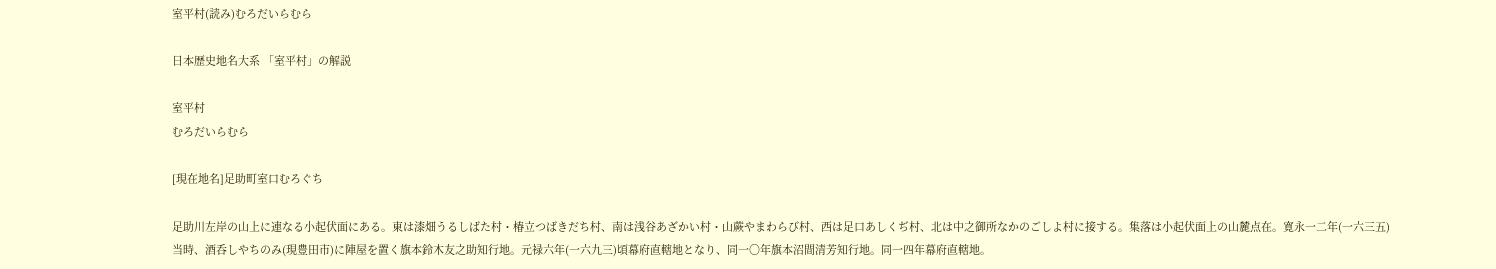室平村(読み)むろだいらむら

日本歴史地名大系 「室平村」の解説

室平村
むろだいらむら

[現在地名]足助町室口むろぐち

足助川左岸の山上に連なる小起伏面にある。東は漆畑うるしばた村・椿立つばきだち村、南は浅谷あざかい村・山蕨やまわらび村、西は足口あしくぢ村、北は中之御所なかのごしよ村に接する。集落は小起伏面上の山麓点在。寛永一二年(一六三五)当時、酒呑しやちのみ(現豊田市)に陣屋を置く旗本鈴木友之助知行地。元禄六年(一六九三)頃幕府直轄地となり、同一〇年旗本沼間清芳知行地。同一四年幕府直轄地。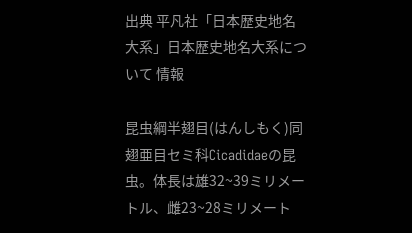出典 平凡社「日本歴史地名大系」日本歴史地名大系について 情報

昆虫綱半翅目(はんしもく)同翅亜目セミ科Cicadidaeの昆虫。体長は雄32~39ミリメートル、雌23~28ミリメート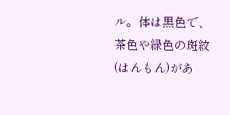ル。体は黒色で、茶色や緑色の斑紋(はんもん)があ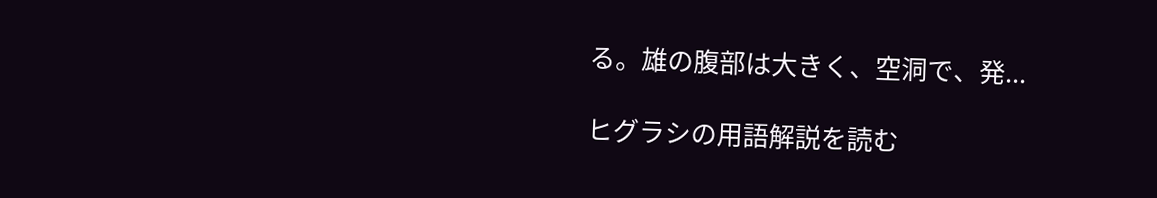る。雄の腹部は大きく、空洞で、発...

ヒグラシの用語解説を読む